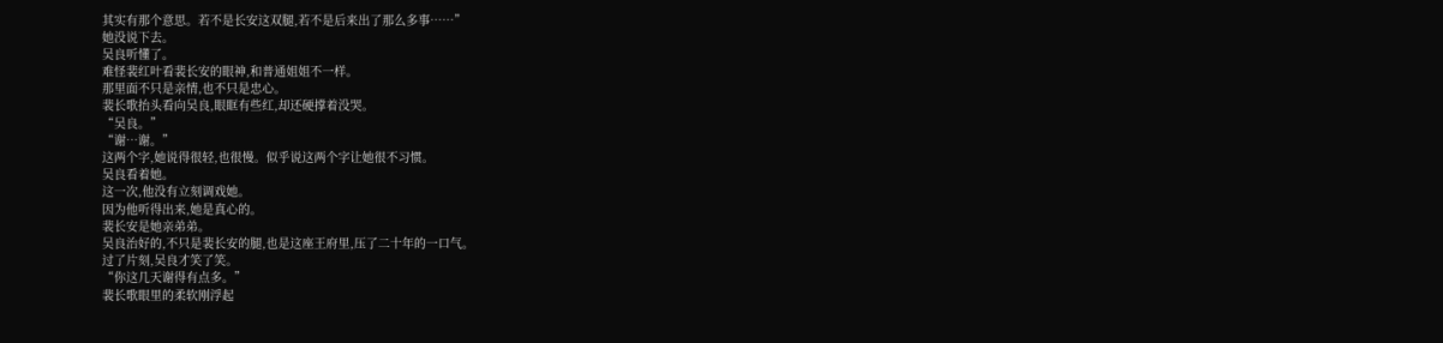其实有那个意思。若不是长安这双腿,若不是后来出了那么多事……”
她没说下去。
吴良听懂了。
难怪裴红叶看裴长安的眼神,和普通姐姐不一样。
那里面不只是亲情,也不只是忠心。
裴长歌抬头看向吴良,眼眶有些红,却还硬撑着没哭。
“吴良。”
“谢…谢。”
这两个字,她说得很轻,也很慢。似乎说这两个字让她很不习惯。
吴良看着她。
这一次,他没有立刻调戏她。
因为他听得出来,她是真心的。
裴长安是她亲弟弟。
吴良治好的,不只是裴长安的腿,也是这座王府里,压了二十年的一口气。
过了片刻,吴良才笑了笑。
“你这几天谢得有点多。”
裴长歌眼里的柔软刚浮起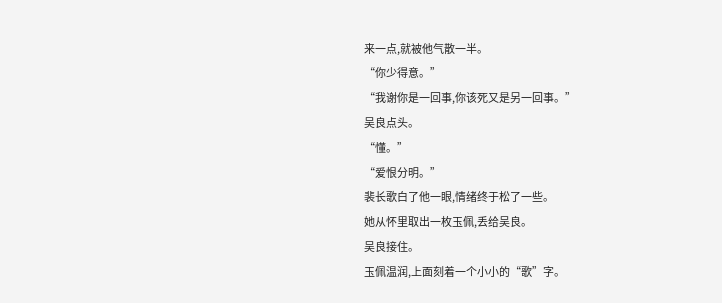来一点,就被他气散一半。
“你少得意。”
“我谢你是一回事,你该死又是另一回事。”
吴良点头。
“懂。”
“爱恨分明。”
裴长歌白了他一眼,情绪终于松了一些。
她从怀里取出一枚玉佩,丢给吴良。
吴良接住。
玉佩温润,上面刻着一个小小的“歌”字。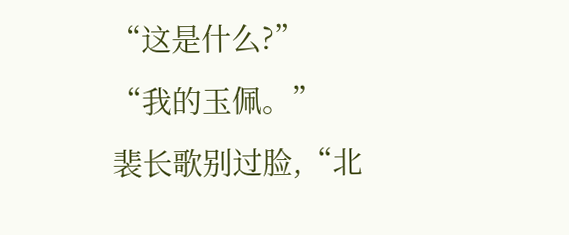“这是什么?”
“我的玉佩。”
裴长歌别过脸,“北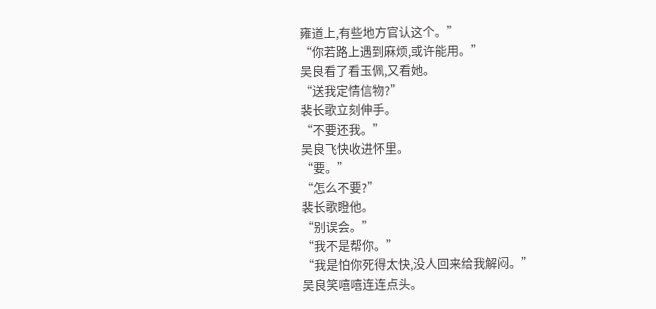雍道上,有些地方官认这个。”
“你若路上遇到麻烦,或许能用。”
吴良看了看玉佩,又看她。
“送我定情信物?”
裴长歌立刻伸手。
“不要还我。”
吴良飞快收进怀里。
“要。”
“怎么不要?”
裴长歌瞪他。
“别误会。”
“我不是帮你。”
“我是怕你死得太快,没人回来给我解闷。”
吴良笑嘻嘻连连点头。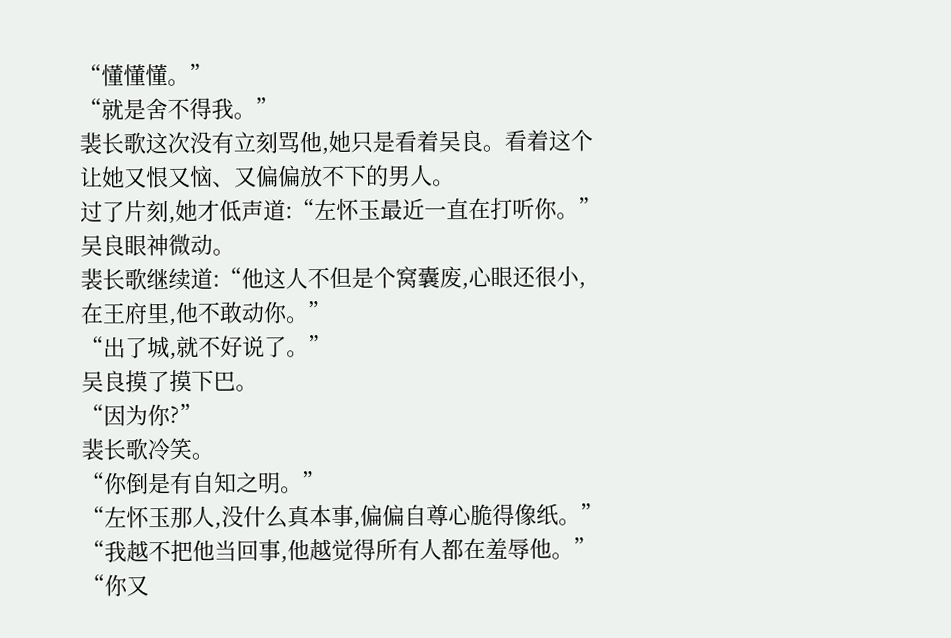“懂懂懂。”
“就是舍不得我。”
裴长歌这次没有立刻骂他,她只是看着吴良。看着这个让她又恨又恼、又偏偏放不下的男人。
过了片刻,她才低声道:“左怀玉最近一直在打听你。”
吴良眼神微动。
裴长歌继续道:“他这人不但是个窝囊废,心眼还很小,在王府里,他不敢动你。”
“出了城,就不好说了。”
吴良摸了摸下巴。
“因为你?”
裴长歌冷笑。
“你倒是有自知之明。”
“左怀玉那人,没什么真本事,偏偏自尊心脆得像纸。”
“我越不把他当回事,他越觉得所有人都在羞辱他。”
“你又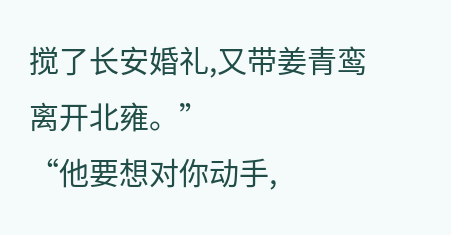搅了长安婚礼,又带姜青鸾离开北雍。”
“他要想对你动手,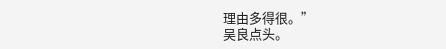理由多得很。”
吴良点头。